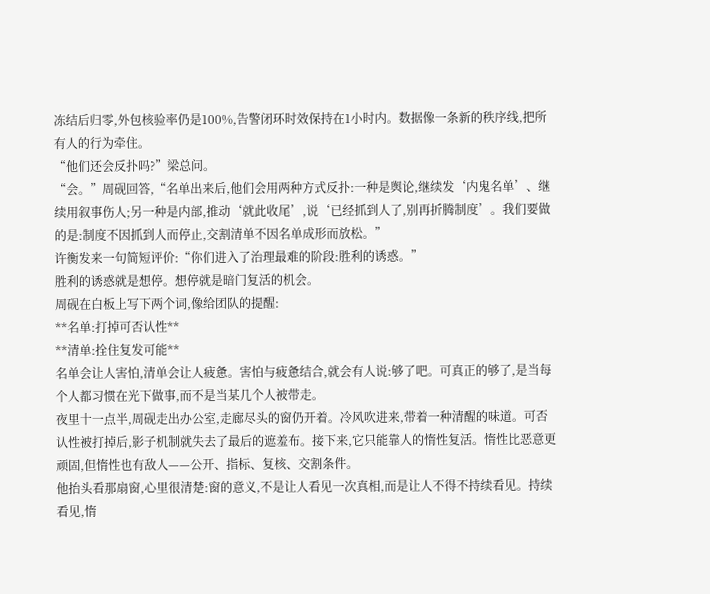冻结后归零,外包核验率仍是100%,告警闭环时效保持在1小时内。数据像一条新的秩序线,把所有人的行为牵住。
“他们还会反扑吗?”梁总问。
“会。”周砚回答,“名单出来后,他们会用两种方式反扑:一种是舆论,继续发‘内鬼名单’、继续用叙事伤人;另一种是内部,推动‘就此收尾’,说‘已经抓到人了,别再折腾制度’。我们要做的是:制度不因抓到人而停止,交割清单不因名单成形而放松。”
许衡发来一句简短评价:“你们进入了治理最难的阶段:胜利的诱惑。”
胜利的诱惑就是想停。想停就是暗门复活的机会。
周砚在白板上写下两个词,像给团队的提醒:
**名单:打掉可否认性**
**清单:拴住复发可能**
名单会让人害怕,清单会让人疲惫。害怕与疲惫结合,就会有人说:够了吧。可真正的够了,是当每个人都习惯在光下做事,而不是当某几个人被带走。
夜里十一点半,周砚走出办公室,走廊尽头的窗仍开着。冷风吹进来,带着一种清醒的味道。可否认性被打掉后,影子机制就失去了最后的遮羞布。接下来,它只能靠人的惰性复活。惰性比恶意更顽固,但惰性也有敌人——公开、指标、复核、交割条件。
他抬头看那扇窗,心里很清楚:窗的意义,不是让人看见一次真相,而是让人不得不持续看见。持续看见,惰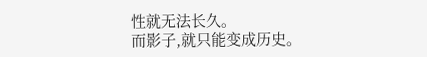性就无法长久。
而影子,就只能变成历史。